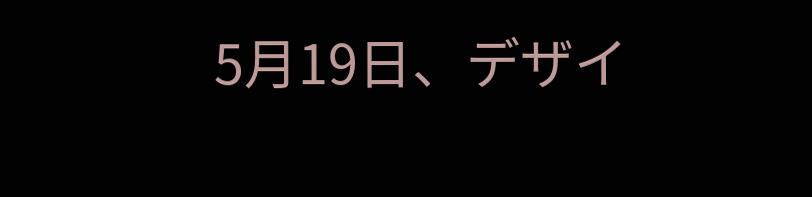5月19日、デザイ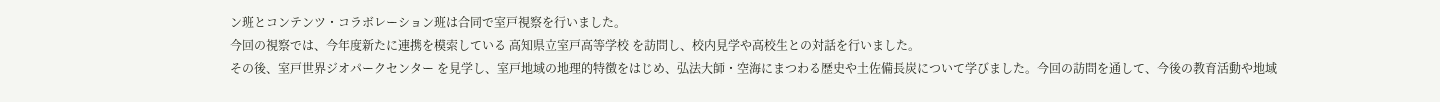ン班とコンテンツ・コラボレーション班は合同で室戸視察を行いました。
今回の視察では、今年度新たに連携を模索している 高知県立室戸高等学校 を訪問し、校内見学や高校生との対話を行いました。
その後、室戸世界ジオパークセンター を見学し、室戸地域の地理的特徴をはじめ、弘法大師・空海にまつわる歴史や土佐備長炭について学びました。今回の訪問を通して、今後の教育活動や地域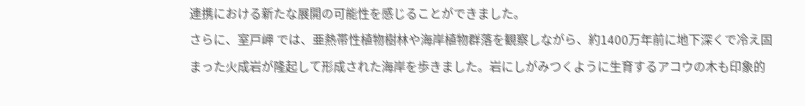連携における新たな展開の可能性を感じることができました。
さらに、室戸岬 では、亜熱帯性植物樹林や海岸植物群落を観察しながら、約1400万年前に地下深くで冷え固まった火成岩が隆起して形成された海岸を歩きました。岩にしがみつくように生育するアコウの木も印象的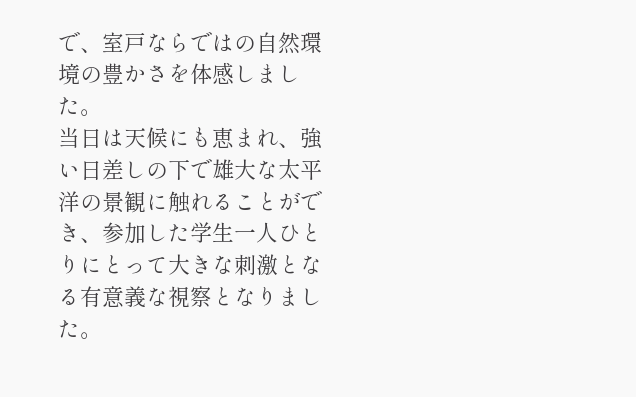で、室戸ならではの自然環境の豊かさを体感しました。
当日は天候にも恵まれ、強い日差しの下で雄大な太平洋の景観に触れることができ、参加した学生一人ひとりにとって大きな刺激となる有意義な視察となりました。